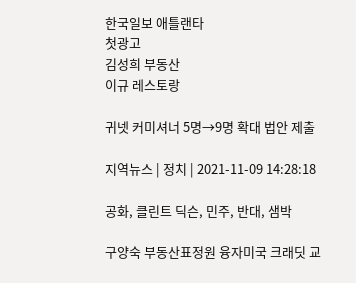한국일보 애틀랜타
첫광고
김성희 부동산
이규 레스토랑

귀넷 커미셔너 5명→9명 확대 법안 제출

지역뉴스 | 정치 | 2021-11-09 14:28:18

공화, 클린트 딕슨, 민주, 반대, 샘박

구양숙 부동산표정원 융자미국 크래딧 교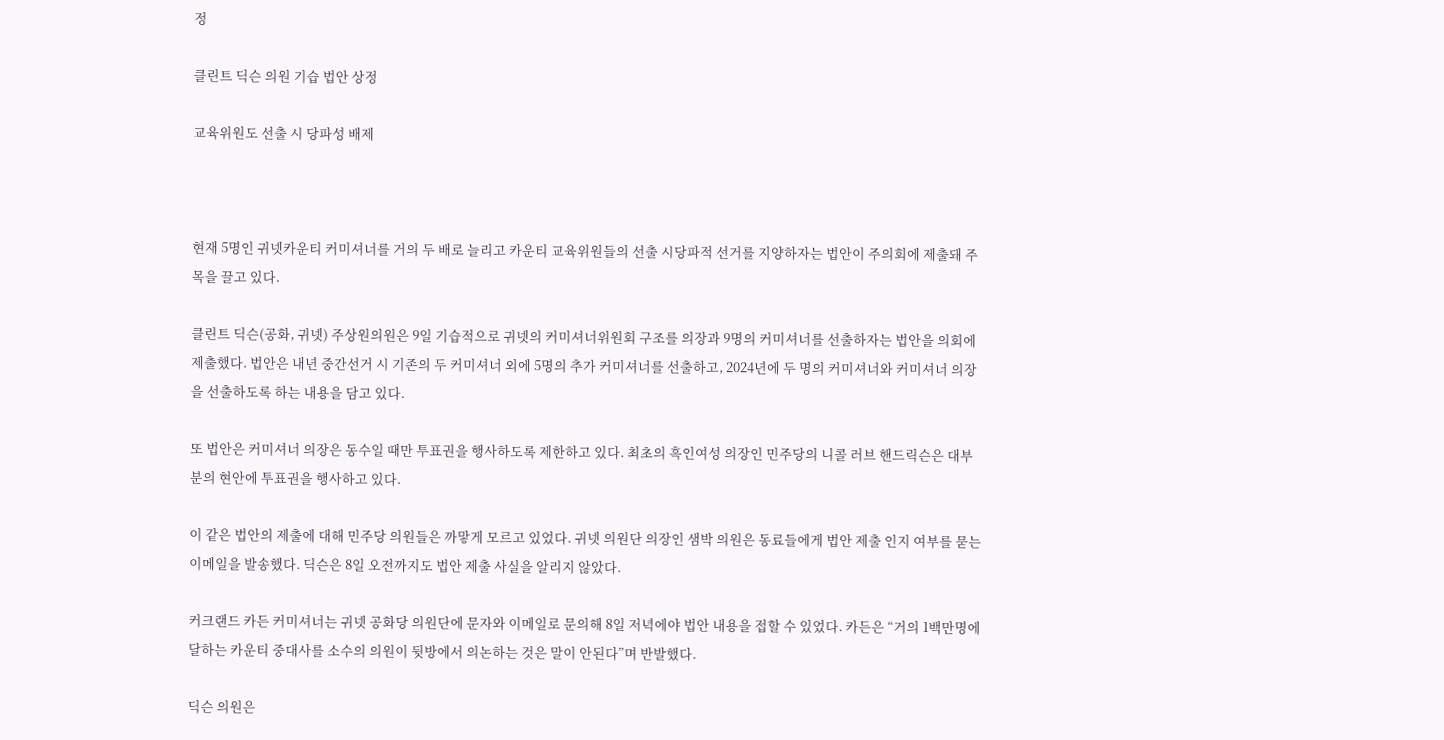정

클린트 딕슨 의원 기습 법안 상정

교육위원도 선출 시 당파성 배제



현재 5명인 귀넷카운티 커미셔너를 거의 두 배로 늘리고 카운티 교육위원들의 선출 시당파적 선거를 지양하자는 법안이 주의회에 제출돼 주목을 끌고 있다.

클린트 딕슨(공화, 귀넷) 주상원의원은 9일 기습적으로 귀넷의 커미셔너위원회 구조를 의장과 9명의 커미셔너를 선출하자는 법안을 의회에 제출했다. 법안은 내년 중간선거 시 기존의 두 커미셔너 외에 5명의 추가 커미셔너를 선출하고, 2024년에 두 명의 커미셔너와 커미셔너 의장을 선출하도록 하는 내용을 담고 있다.

또 법안은 커미셔너 의장은 동수일 때만 투표권을 행사하도록 제한하고 있다. 최초의 흑인여성 의장인 민주당의 니콜 러브 핸드릭슨은 대부분의 현안에 투표권을 행사하고 있다.

이 같은 법안의 제출에 대해 민주당 의원들은 까맣게 모르고 있었다. 귀넷 의원단 의장인 샘박 의원은 동료들에게 법안 제출 인지 여부를 묻는 이메일을 발송했다. 딕슨은 8일 오전까지도 법안 제출 사실을 알리지 않았다.

커크랜드 카든 커미셔너는 귀넷 공화당 의원단에 문자와 이메일로 문의해 8일 저녁에야 법안 내용을 접할 수 있었다. 카든은 “거의 1백만명에 달하는 카운티 중대사를 소수의 의원이 뒷방에서 의논하는 것은 말이 안된다”며 반발했다.

딕슨 의원은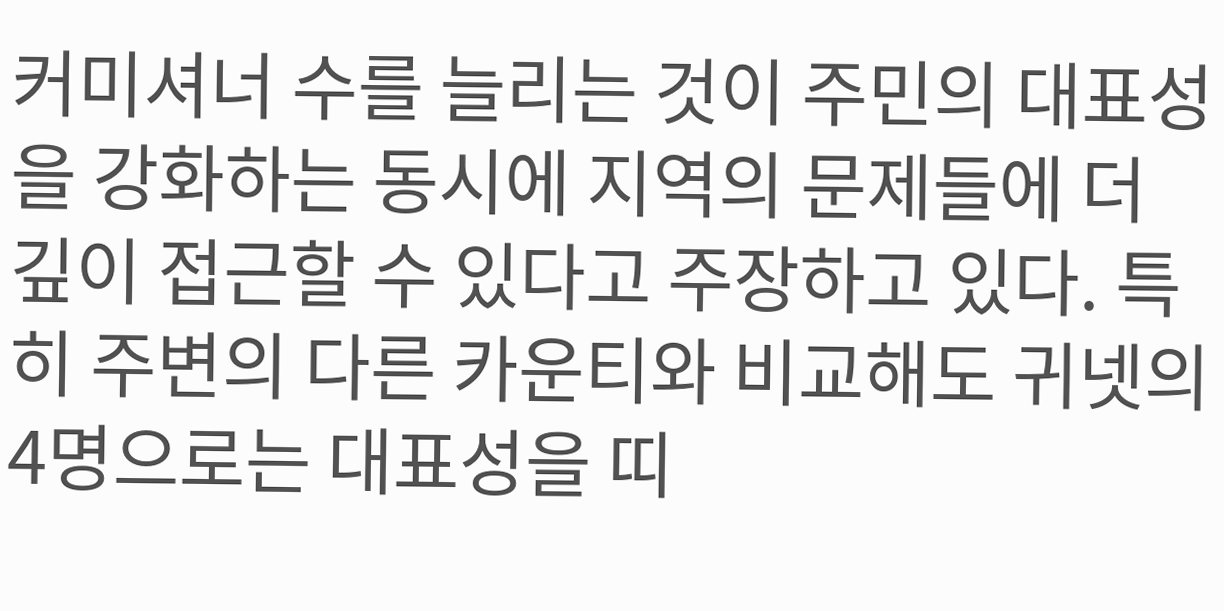커미셔너 수를 늘리는 것이 주민의 대표성을 강화하는 동시에 지역의 문제들에 더 깊이 접근할 수 있다고 주장하고 있다. 특히 주변의 다른 카운티와 비교해도 귀넷의 4명으로는 대표성을 띠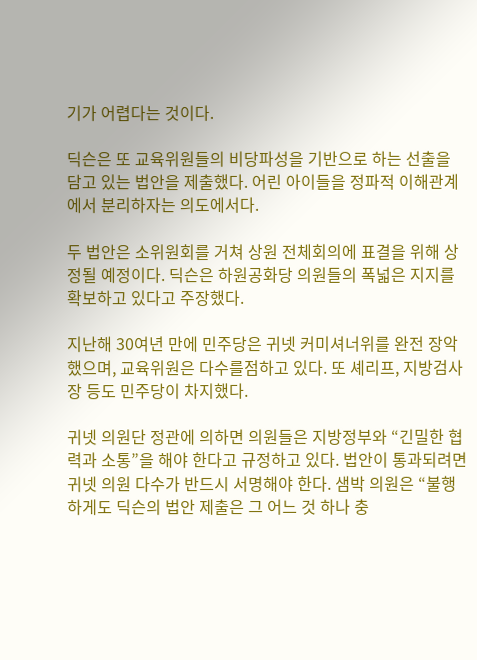기가 어렵다는 것이다.

딕슨은 또 교육위원들의 비당파성을 기반으로 하는 선출을 담고 있는 법안을 제출했다. 어린 아이들을 정파적 이해관계에서 분리하자는 의도에서다.

두 법안은 소위원회를 거쳐 상원 전체회의에 표결을 위해 상정될 예정이다. 딕슨은 하원공화당 의원들의 폭넓은 지지를 확보하고 있다고 주장했다.

지난해 30여년 만에 민주당은 귀넷 커미셔너위를 완전 장악했으며, 교육위원은 다수를점하고 있다. 또 셰리프, 지방검사장 등도 민주당이 차지했다.

귀넷 의원단 정관에 의하면 의원들은 지방정부와 “긴밀한 협력과 소통”을 해야 한다고 규정하고 있다. 법안이 통과되려면 귀넷 의원 다수가 반드시 서명해야 한다. 샘박 의원은 “불행하게도 딕슨의 법안 제출은 그 어느 것 하나 충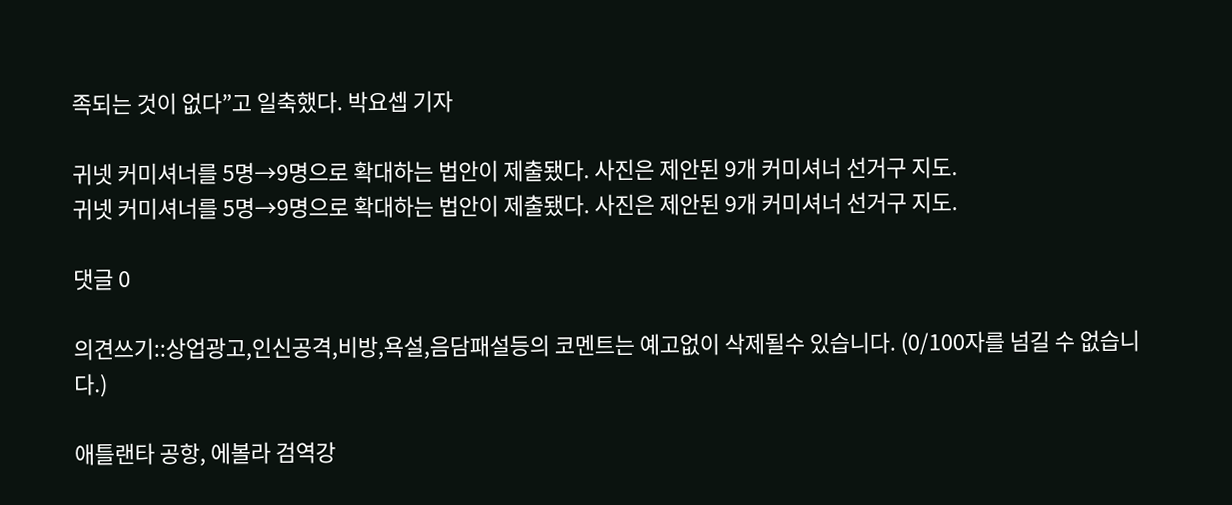족되는 것이 없다”고 일축했다. 박요셉 기자

귀넷 커미셔너를 5명→9명으로 확대하는 법안이 제출됐다. 사진은 제안된 9개 커미셔너 선거구 지도.
귀넷 커미셔너를 5명→9명으로 확대하는 법안이 제출됐다. 사진은 제안된 9개 커미셔너 선거구 지도.

댓글 0

의견쓰기::상업광고,인신공격,비방,욕설,음담패설등의 코멘트는 예고없이 삭제될수 있습니다. (0/100자를 넘길 수 없습니다.)

애틀랜타 공항, 에볼라 검역강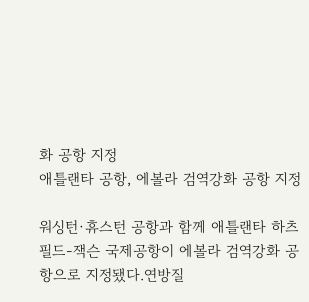화 공항 지정
애틀랜타 공항, 에볼라 검역강화 공항 지정

워싱턴∙휴스턴 공항과 함께 애틀랜타 하츠필드-잭슨 국제공항이 에볼라 검역강화 공항으로 지정됐다.연방질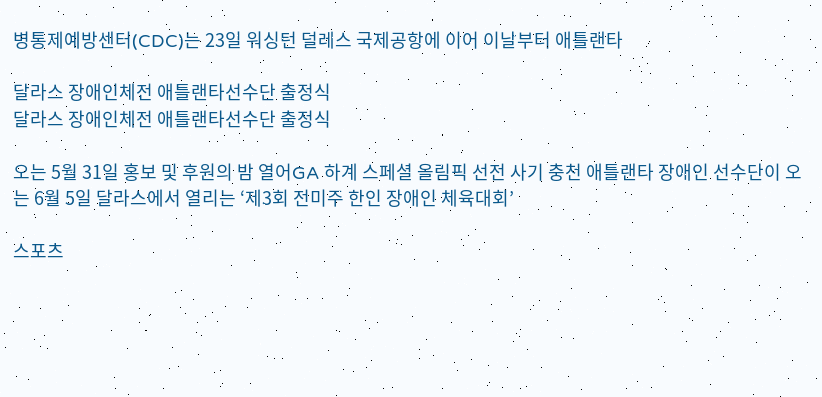병통제예방센터(CDC)는 23일 워싱턴 덜레스 국제공항에 이어 이날부터 애틀랜타

달라스 장애인체전 애틀랜타선수단 출정식
달라스 장애인체전 애틀랜타선수단 출정식

오는 5월 31일 홍보 및 후원의 밤 열어GA 하계 스페셜 올림픽 선전 사기 충천 애틀랜타 장애인 선수단이 오는 6월 5일 달라스에서 열리는 ‘제3회 전미주 한인 장애인 체육대회’

스포츠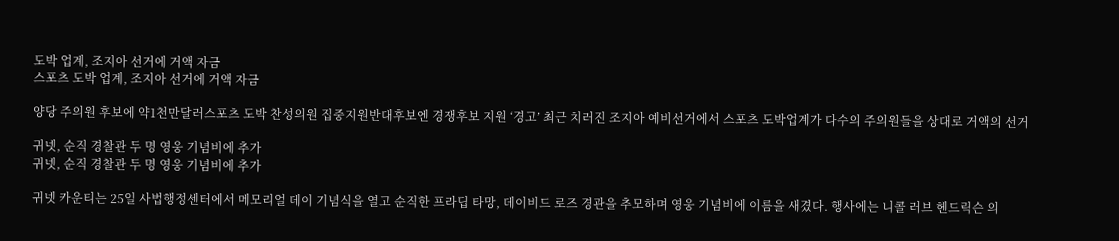도박 업계, 조지아 선거에 거액 자금
스포츠 도박 업계, 조지아 선거에 거액 자금

양당 주의원 후보에 약1천만달러스포츠 도박 찬성의원 집중지원반대후보엔 경쟁후보 지원 ‘경고’ 최근 치러진 조지아 예비선거에서 스포츠 도박업계가 다수의 주의원들을 상대로 거액의 선거

귀넷, 순직 경찰관 두 명 영웅 기념비에 추가
귀넷, 순직 경찰관 두 명 영웅 기념비에 추가

귀넷 카운티는 25일 사법행정센터에서 메모리얼 데이 기념식을 열고 순직한 프라딥 타망, 데이비드 로즈 경관을 추모하며 영웅 기념비에 이름을 새겼다. 행사에는 니콜 러브 헨드릭슨 의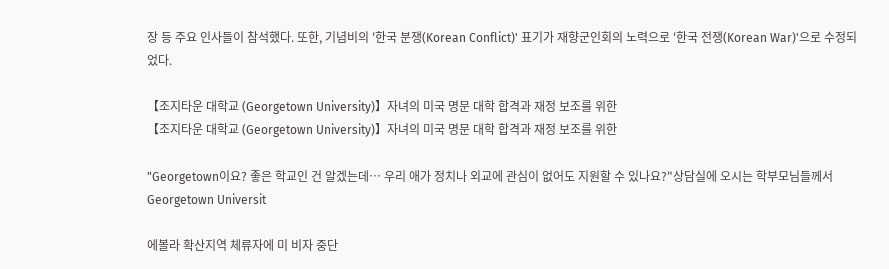장 등 주요 인사들이 참석했다. 또한, 기념비의 '한국 분쟁(Korean Conflict)' 표기가 재향군인회의 노력으로 '한국 전쟁(Korean War)'으로 수정되었다.

【조지타운 대학교 (Georgetown University)】자녀의 미국 명문 대학 합격과 재정 보조를 위한
【조지타운 대학교 (Georgetown University)】자녀의 미국 명문 대학 합격과 재정 보조를 위한

"Georgetown이요? 좋은 학교인 건 알겠는데… 우리 애가 정치나 외교에 관심이 없어도 지원할 수 있나요?"상담실에 오시는 학부모님들께서 Georgetown Universit

에볼라 확산지역 체류자에 미 비자 중단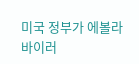미국 정부가 에볼라 바이러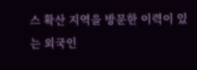스 확산 지역을 방문한 이력이 있는 외국인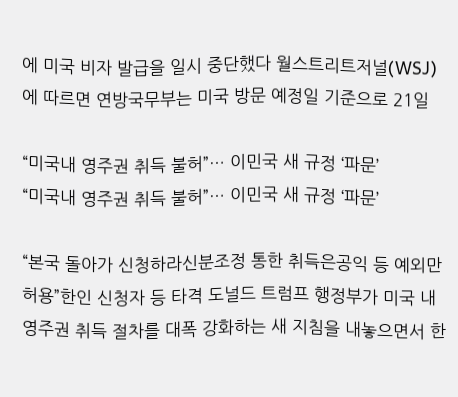에 미국 비자 발급을 일시 중단했다 월스트리트저널(WSJ)에 따르면 연방국무부는 미국 방문 예정일 기준으로 21일

“미국내 영주권 취득 불허”… 이민국 새 규정 ‘파문’
“미국내 영주권 취득 불허”… 이민국 새 규정 ‘파문’

“본국 돌아가 신청하라신분조정 통한 취득은공익 등 예외만 허용”한인 신청자 등 타격 도널드 트럼프 행정부가 미국 내 영주권 취득 절차를 대폭 강화하는 새 지침을 내놓으면서 한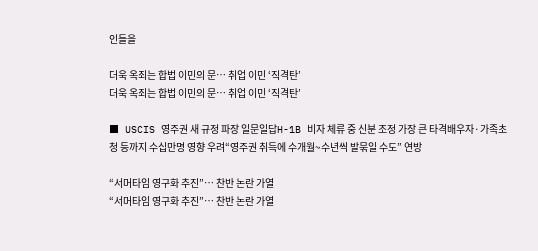인들을

더욱 옥죄는 합법 이민의 문… 취업 이민 ‘직격탄’
더욱 옥죄는 합법 이민의 문… 취업 이민 ‘직격탄’

■ USCIS 영주권 새 규정 파장 일문일답H-1B 비자 체류 중 신분 조정 가장 큰 타격배우자·가족초청 등까지 수십만명 영향 우려“영주권 취득에 수개월~수년씩 발묶일 수도” 연방

“서머타임 영구화 추진”… 찬반 논란 가열
“서머타임 영구화 추진”… 찬반 논란 가열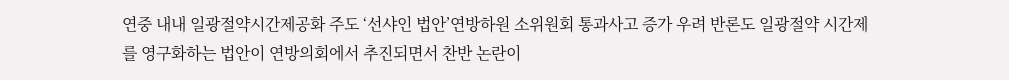연중 내내 일광절약시간제공화 주도 ‘선샤인 법안’연방하원 소위원회 통과사고 증가 우려 반론도 일광절약 시간제를 영구화하는 법안이 연방의회에서 추진되면서 찬반 논란이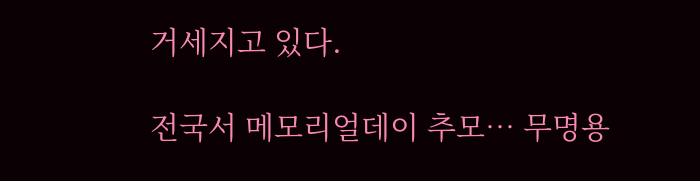거세지고 있다.

전국서 메모리얼데이 추모… 무명용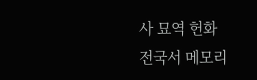사 묘역 헌화
전국서 메모리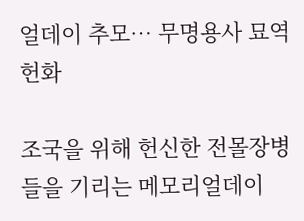얼데이 추모… 무명용사 묘역 헌화

조국을 위해 헌신한 전몰장병들을 기리는 메모리얼데이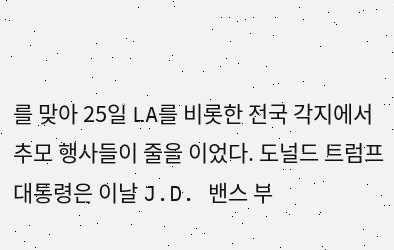를 맞아 25일 LA를 비롯한 전국 각지에서 추모 행사들이 줄을 이었다. 도널드 트럼프 대통령은 이날 J.D. 밴스 부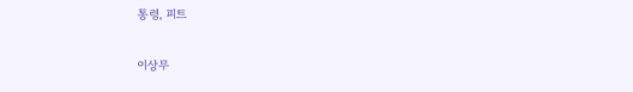통령, 피트

이상무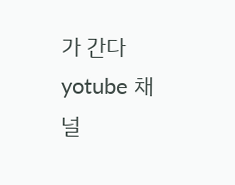가 간다 yotube 채널